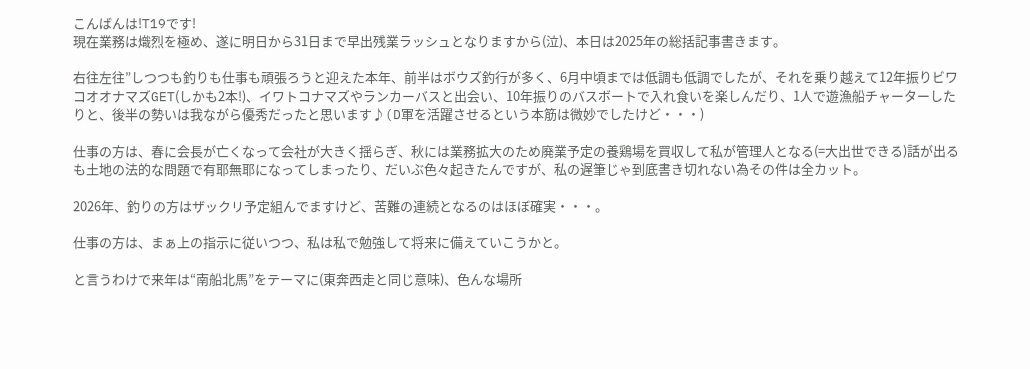こんばんは!T19です!
現在業務は熾烈を極め、遂に明日から31日まで早出残業ラッシュとなりますから(泣)、本日は2025年の総括記事書きます。

右往左往”しつつも釣りも仕事も頑張ろうと迎えた本年、前半はボウズ釣行が多く、6月中頃までは低調も低調でしたが、それを乗り越えて12年振りビワコオオナマズGET(しかも2本!)、イワトコナマズやランカーバスと出会い、10年振りのバスボートで入れ食いを楽しんだり、1人で遊漁船チャーターしたりと、後半の勢いは我ながら優秀だったと思います♪(D軍を活躍させるという本筋は微妙でしたけど・・・)

仕事の方は、春に会長が亡くなって会社が大きく揺らぎ、秋には業務拡大のため廃業予定の養鶏場を買収して私が管理人となる(=大出世できる)話が出るも土地の法的な問題で有耶無耶になってしまったり、だいぶ色々起きたんですが、私の遅筆じゃ到底書き切れない為その件は全カット。

2026年、釣りの方はザックリ予定組んでますけど、苦難の連続となるのはほぼ確実・・・。

仕事の方は、まぁ上の指示に従いつつ、私は私で勉強して将来に備えていこうかと。

と言うわけで来年は“南船北馬”をテーマに(東奔西走と同じ意味)、色んな場所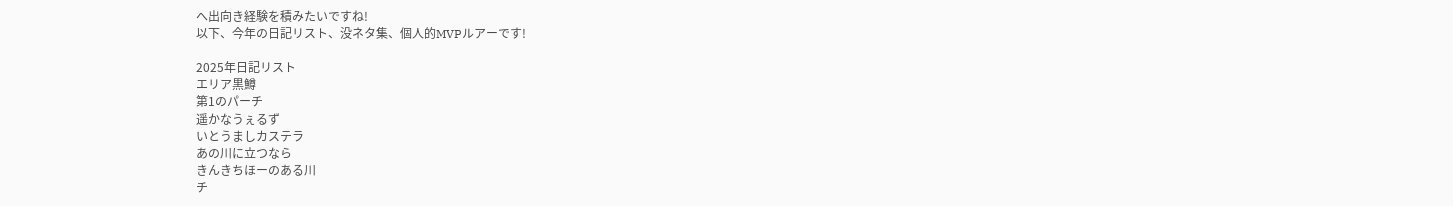へ出向き経験を積みたいですね!
以下、今年の日記リスト、没ネタ集、個人的MVPルアーです!

2025年日記リスト
エリア黒鱒
第1のパーチ
遥かなうぇるず
いとうましカステラ
あの川に立つなら
きんきちほーのある川
チ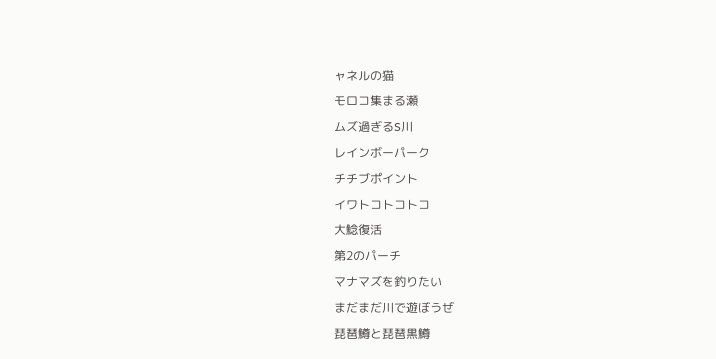ャネルの猫
モロコ集まる瀬
ムズ過ぎるS川
レインボーパーク
チチブポイント
イワトコトコトコ
大鯰復活
第2のパーチ
マナマズを釣りたい
まだまだ川で遊ぼうぜ
琵琶鱒と琵琶黒鱒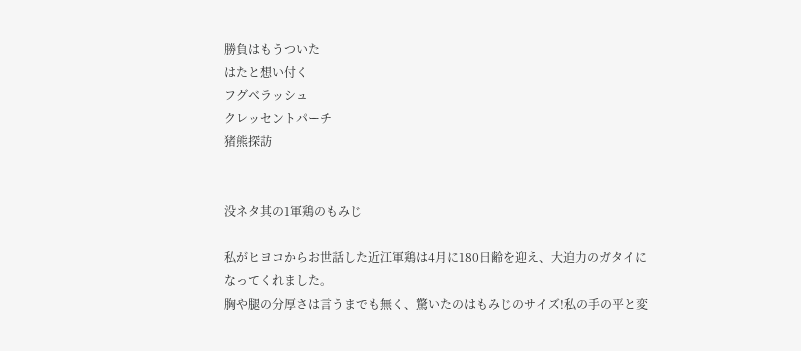勝負はもうついた
はたと想い付く
フグベラッシュ
クレッセントパーチ
猪熊探訪


没ネタ其の1軍鶏のもみじ

私がヒヨコからお世話した近江軍鶏は4月に180日齢を迎え、大迫力のガタイになってくれました。
胸や腿の分厚さは言うまでも無く、驚いたのはもみじのサイズ!私の手の平と変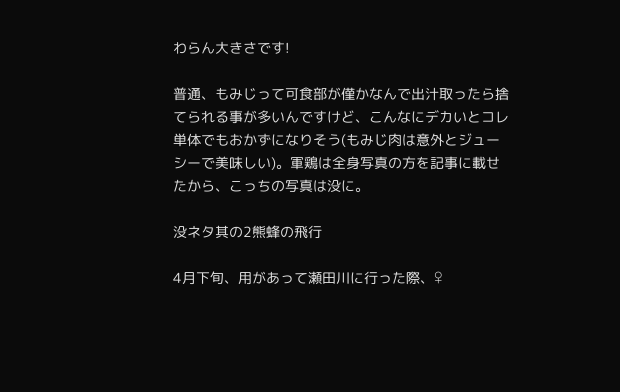わらん大きさです!

普通、もみじって可食部が僅かなんで出汁取ったら捨てられる事が多いんですけど、こんなにデカいとコレ単体でもおかずになりそう(もみじ肉は意外とジューシーで美味しい)。軍鶏は全身写真の方を記事に載せたから、こっちの写真は没に。

没ネタ其の2熊蜂の飛行

4月下旬、用があって瀬田川に行った際、♀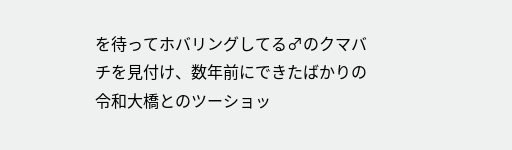を待ってホバリングしてる♂のクマバチを見付け、数年前にできたばかりの令和大橋とのツーショッ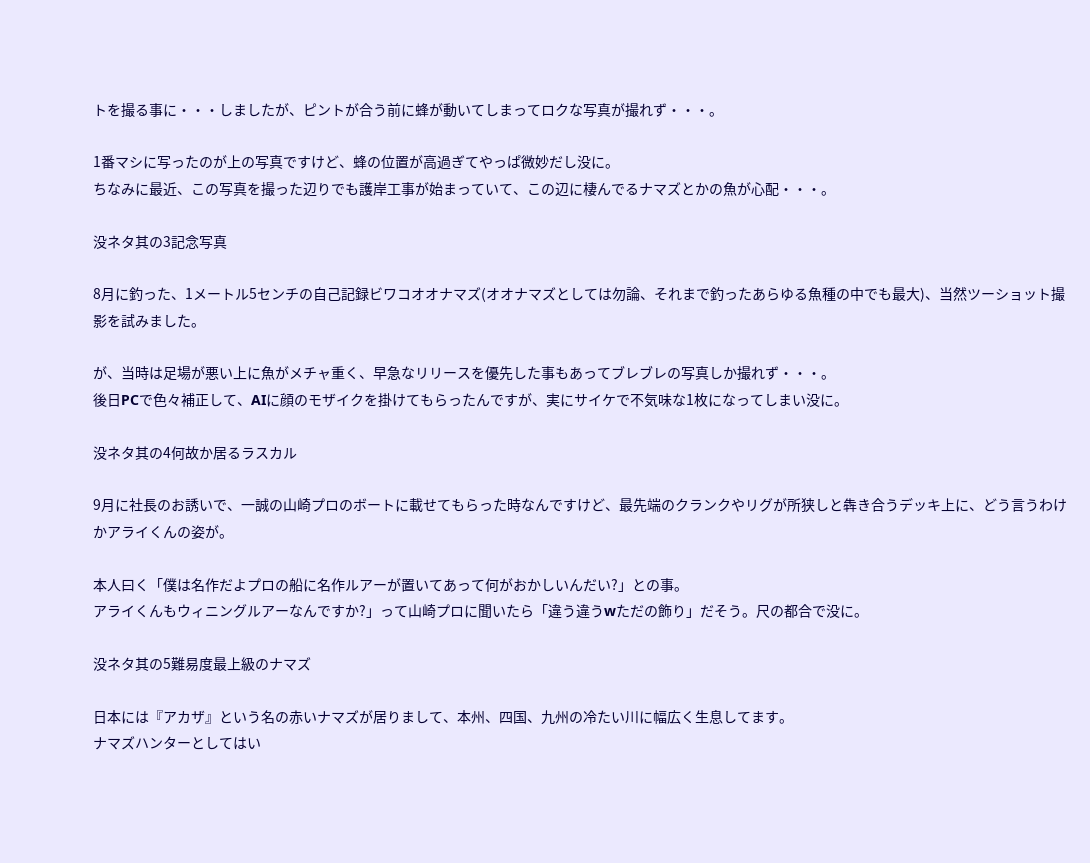トを撮る事に・・・しましたが、ピントが合う前に蜂が動いてしまってロクな写真が撮れず・・・。

1番マシに写ったのが上の写真ですけど、蜂の位置が高過ぎてやっぱ微妙だし没に。
ちなみに最近、この写真を撮った辺りでも護岸工事が始まっていて、この辺に棲んでるナマズとかの魚が心配・・・。

没ネタ其の3記念写真

8月に釣った、1メートル5センチの自己記録ビワコオオナマズ(オオナマズとしては勿論、それまで釣ったあらゆる魚種の中でも最大)、当然ツーショット撮影を試みました。

が、当時は足場が悪い上に魚がメチャ重く、早急なリリースを優先した事もあってブレブレの写真しか撮れず・・・。
後日PCで色々補正して、AIに顔のモザイクを掛けてもらったんですが、実にサイケで不気味な1枚になってしまい没に。

没ネタ其の4何故か居るラスカル

9月に社長のお誘いで、一誠の山崎プロのボートに載せてもらった時なんですけど、最先端のクランクやリグが所狭しと犇き合うデッキ上に、どう言うわけかアライくんの姿が。

本人曰く「僕は名作だよプロの船に名作ルアーが置いてあって何がおかしいんだい?」との事。
アライくんもウィニングルアーなんですか?」って山崎プロに聞いたら「違う違うwただの飾り」だそう。尺の都合で没に。

没ネタ其の5難易度最上級のナマズ

日本には『アカザ』という名の赤いナマズが居りまして、本州、四国、九州の冷たい川に幅広く生息してます。
ナマズハンターとしてはい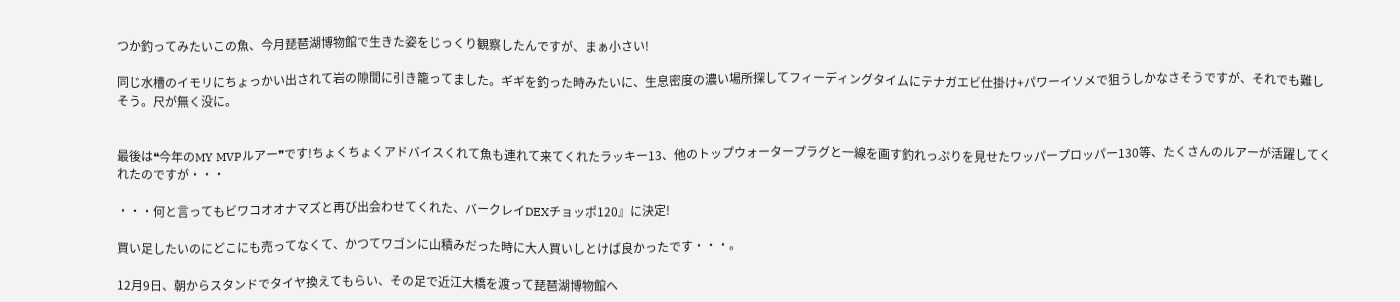つか釣ってみたいこの魚、今月琵琶湖博物館で生きた姿をじっくり観察したんですが、まぁ小さい!

同じ水槽のイモリにちょっかい出されて岩の隙間に引き籠ってました。ギギを釣った時みたいに、生息密度の濃い場所探してフィーディングタイムにテナガエビ仕掛け+パワーイソメで狙うしかなさそうですが、それでも難しそう。尺が無く没に。


最後は❝今年のMY MVPルアー❞です!ちょくちょくアドバイスくれて魚も連れて来てくれたラッキー13、他のトップウォータープラグと一線を画す釣れっぷりを見せたワッパープロッパー130等、たくさんのルアーが活躍してくれたのですが・・・

・・・何と言ってもビワコオオナマズと再び出会わせてくれた、バークレイDEXチョッポ120』に決定!

買い足したいのにどこにも売ってなくて、かつてワゴンに山積みだった時に大人買いしとけば良かったです・・・。

12月9日、朝からスタンドでタイヤ換えてもらい、その足で近江大橋を渡って琵琶湖博物館へ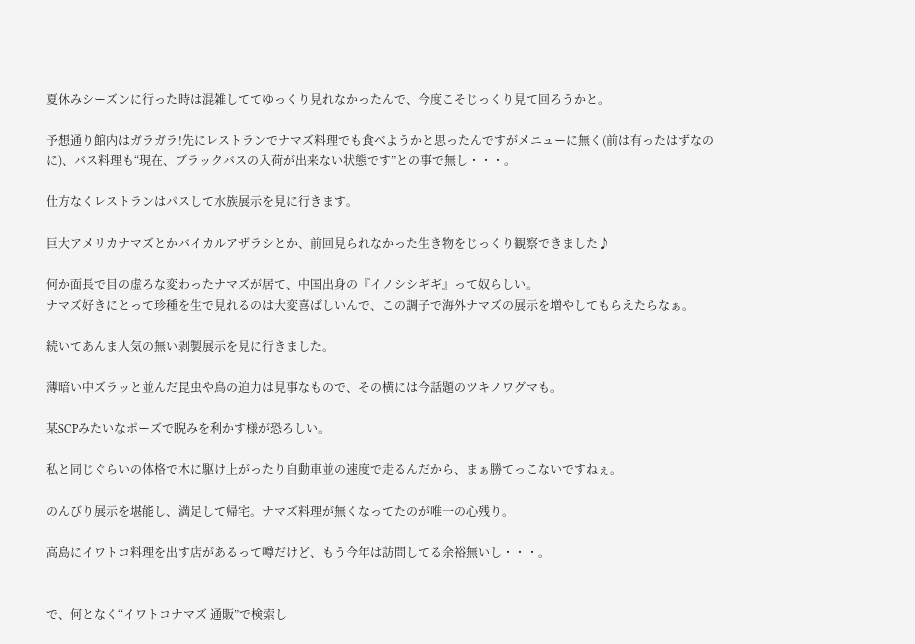夏休みシーズンに行った時は混雑しててゆっくり見れなかったんで、今度こそじっくり見て回ろうかと。

予想通り館内はガラガラ!先にレストランでナマズ料理でも食べようかと思ったんですがメニューに無く(前は有ったはずなのに)、バス料理も“現在、ブラックバスの入荷が出来ない状態です”との事で無し・・・。

仕方なくレストランはパスして水族展示を見に行きます。

巨大アメリカナマズとかバイカルアザラシとか、前回見られなかった生き物をじっくり観察できました♪

何か面長で目の虚ろな変わったナマズが居て、中国出身の『イノシシギギ』って奴らしい。
ナマズ好きにとって珍種を生で見れるのは大変喜ばしいんで、この調子で海外ナマズの展示を増やしてもらえたらなぁ。

続いてあんま人気の無い剥製展示を見に行きました。

薄暗い中ズラッと並んだ昆虫や鳥の迫力は見事なもので、その横には今話題のツキノワグマも。

某SCPみたいなポーズで睨みを利かす様が恐ろしい。

私と同じぐらいの体格で木に駆け上がったり自動車並の速度で走るんだから、まぁ勝てっこないですねぇ。

のんびり展示を堪能し、満足して帰宅。ナマズ料理が無くなってたのが唯一の心残り。

高島にイワトコ料理を出す店があるって噂だけど、もう今年は訪問してる余裕無いし・・・。


で、何となく“イワトコナマズ 通販”で検索し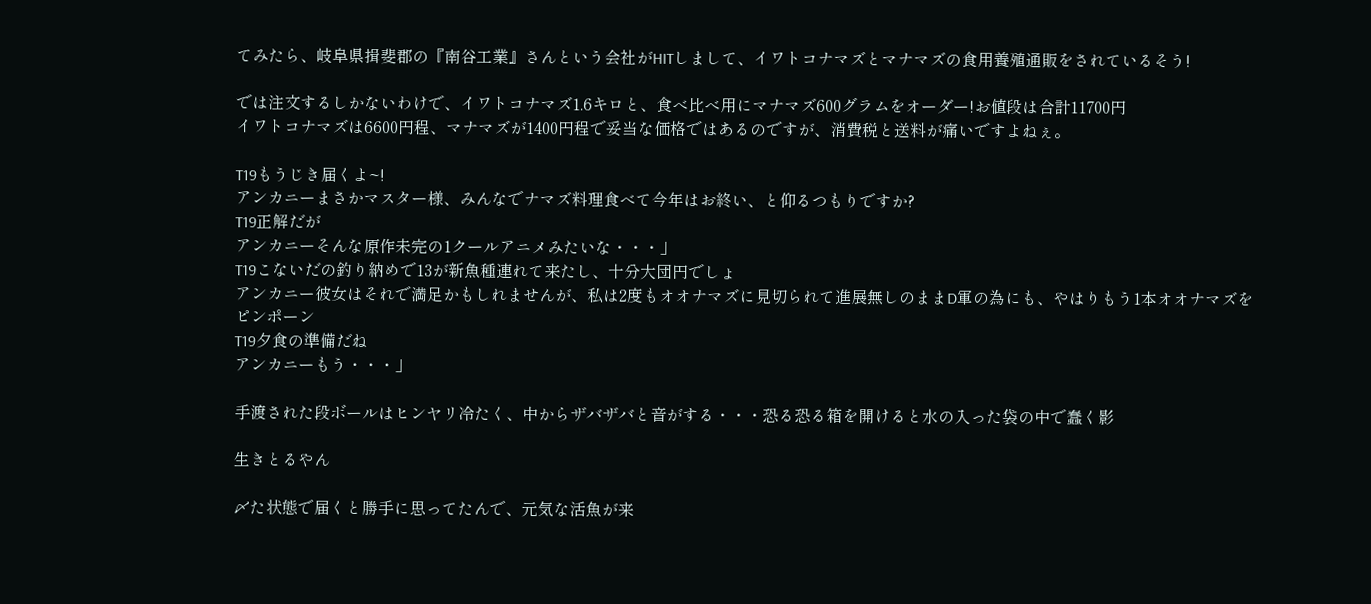てみたら、岐阜県揖斐郡の『南谷工業』さんという会社がHITしまして、イワトコナマズとマナマズの食用養殖通販をされているそう!

では注文するしかないわけで、イワトコナマズ1.6キロと、食べ比べ用にマナマズ600グラムをオーダー!お値段は合計11700円
イワトコナマズは6600円程、マナマズが1400円程で妥当な価格ではあるのですが、消費税と送料が痛いですよねぇ。

T19もうじき届くよ~!
アンカニーまさかマスター様、みんなでナマズ料理食べて今年はお終い、と仰るつもりですか?
T19正解だが
アンカニーそんな原作未完の1クールアニメみたいな・・・」
T19こないだの釣り納めで13が新魚種連れて来たし、十分大団円でしょ
アンカニー彼女はそれで満足かもしれませんが、私は2度もオオナマズに見切られて進展無しのままD軍の為にも、やはりもう1本オオナマズを
ピンポーン
T19夕食の準備だね
アンカニーもう・・・」

手渡された段ボールはヒンヤリ冷たく、中からザバザバと音がする・・・恐る恐る箱を開けると水の入った袋の中で蠢く影

生きとるやん

〆た状態で届くと勝手に思ってたんで、元気な活魚が来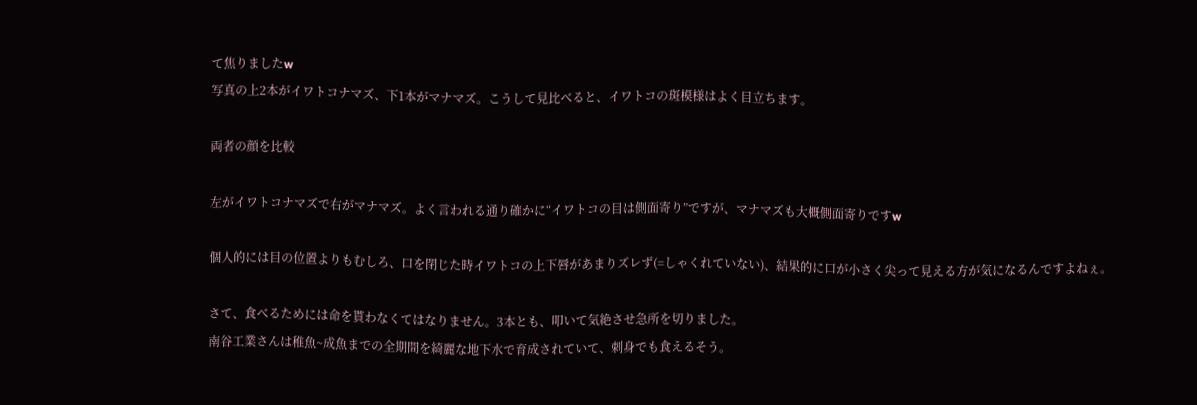て焦りましたw
写真の上2本がイワトコナマズ、下1本がマナマズ。こうして見比べると、イワトコの斑模様はよく目立ちます。

両者の顔を比較

左がイワトコナマズで右がマナマズ。よく言われる通り確かに“イワトコの目は側面寄り”ですが、マナマズも大概側面寄りですw

個人的には目の位置よりもむしろ、口を閉じた時イワトコの上下唇があまりズレず(=しゃくれていない)、結果的に口が小さく尖って見える方が気になるんですよねぇ。

さて、食べるためには命を貰わなくてはなりません。3本とも、叩いて気絶させ急所を切りました。
南谷工業さんは稚魚~成魚までの全期間を綺麗な地下水で育成されていて、刺身でも食えるそう。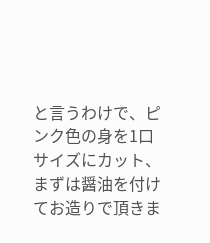と言うわけで、ピンク色の身を1口サイズにカット、まずは醤油を付けてお造りで頂きま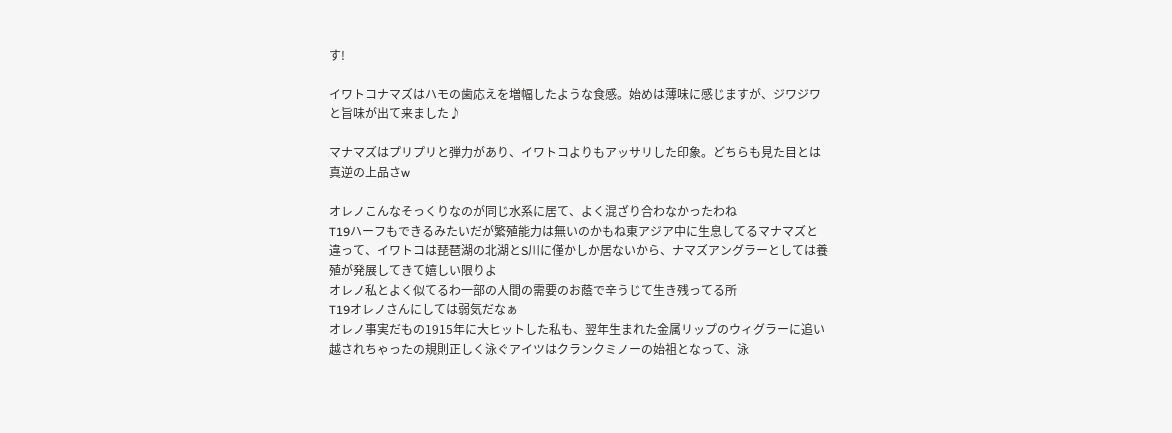す!

イワトコナマズはハモの歯応えを増幅したような食感。始めは薄味に感じますが、ジワジワと旨味が出て来ました♪

マナマズはプリプリと弾力があり、イワトコよりもアッサリした印象。どちらも見た目とは真逆の上品さw

オレノこんなそっくりなのが同じ水系に居て、よく混ざり合わなかったわね
T19ハーフもできるみたいだが繁殖能力は無いのかもね東アジア中に生息してるマナマズと違って、イワトコは琵琶湖の北湖とS川に僅かしか居ないから、ナマズアングラーとしては養殖が発展してきて嬉しい限りよ
オレノ私とよく似てるわ一部の人間の需要のお蔭で辛うじて生き残ってる所
T19オレノさんにしては弱気だなぁ
オレノ事実だもの1915年に大ヒットした私も、翌年生まれた金属リップのウィグラーに追い越されちゃったの規則正しく泳ぐアイツはクランクミノーの始祖となって、泳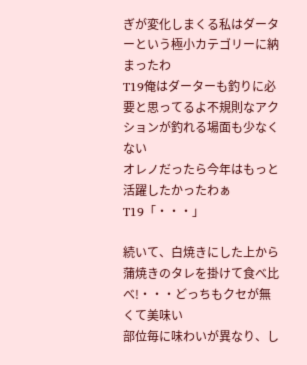ぎが変化しまくる私はダーターという極小カテゴリーに納まったわ
T19俺はダーターも釣りに必要と思ってるよ不規則なアクションが釣れる場面も少なくない
オレノだったら今年はもっと活躍したかったわぁ
T19「・・・」

続いて、白焼きにした上から蒲焼きのタレを掛けて食べ比べ!・・・どっちもクセが無くて美味い
部位毎に味わいが異なり、し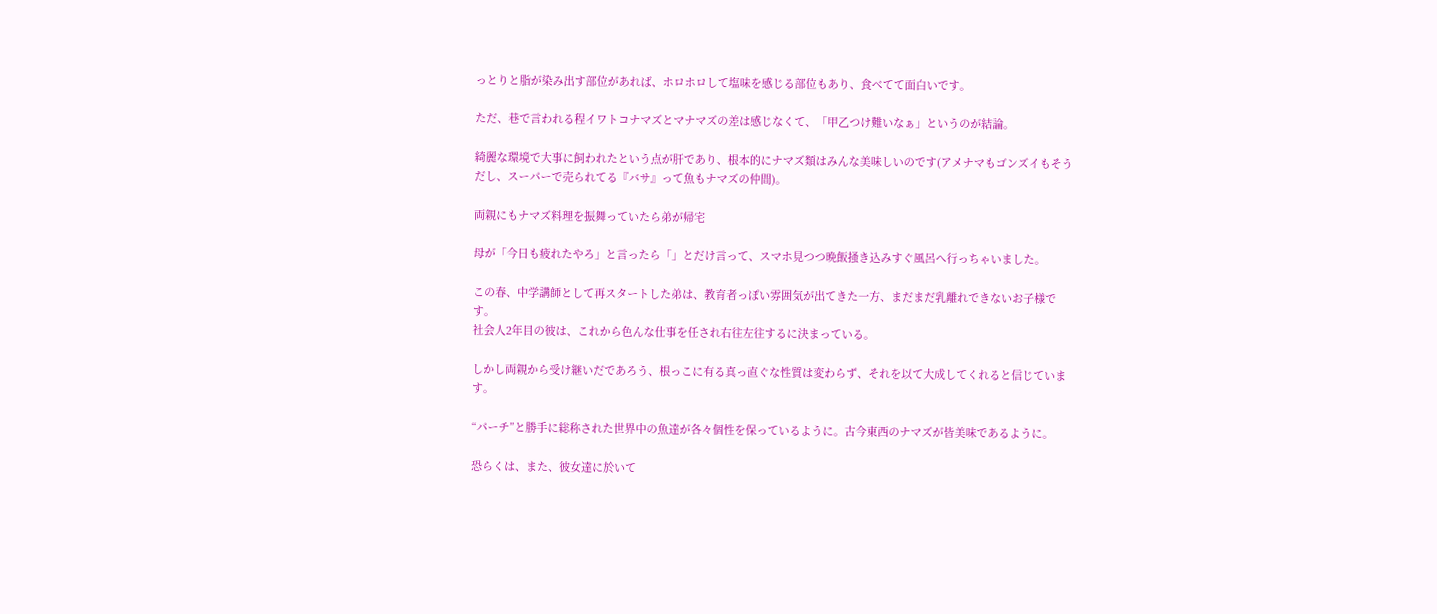っとりと脂が染み出す部位があれば、ホロホロして塩味を感じる部位もあり、食べてて面白いです。

ただ、巷で言われる程イワトコナマズとマナマズの差は感じなくて、「甲乙つけ難いなぁ」というのが結論。

綺麗な環境で大事に飼われたという点が肝であり、根本的にナマズ類はみんな美味しいのです(アメナマもゴンズイもそうだし、スーパーで売られてる『バサ』って魚もナマズの仲間)。

両親にもナマズ料理を振舞っていたら弟が帰宅

母が「今日も疲れたやろ」と言ったら「」とだけ言って、スマホ見つつ晩飯掻き込みすぐ風呂へ行っちゃいました。

この春、中学講師として再スタートした弟は、教育者っぽい雰囲気が出てきた一方、まだまだ乳離れできないお子様です。
社会人2年目の彼は、これから色んな仕事を任され右往左往するに決まっている。

しかし両親から受け継いだであろう、根っこに有る真っ直ぐな性質は変わらず、それを以て大成してくれると信じています。

“パーチ”と勝手に総称された世界中の魚達が各々個性を保っているように。古今東西のナマズが皆美味であるように。

恐らくは、また、彼女達に於いて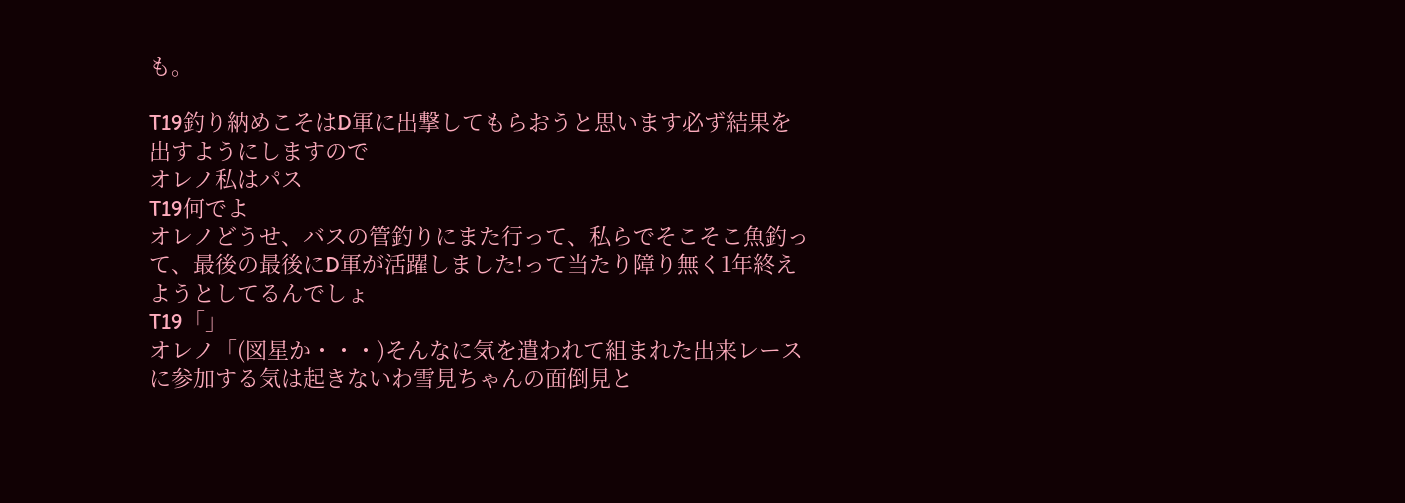も。

T19釣り納めこそはD軍に出撃してもらおうと思います必ず結果を出すようにしますので
オレノ私はパス
T19何でよ
オレノどうせ、バスの管釣りにまた行って、私らでそこそこ魚釣って、最後の最後にD軍が活躍しました!って当たり障り無く1年終えようとしてるんでしょ
T19「」
オレノ「(図星か・・・)そんなに気を遣われて組まれた出来レースに参加する気は起きないわ雪見ちゃんの面倒見と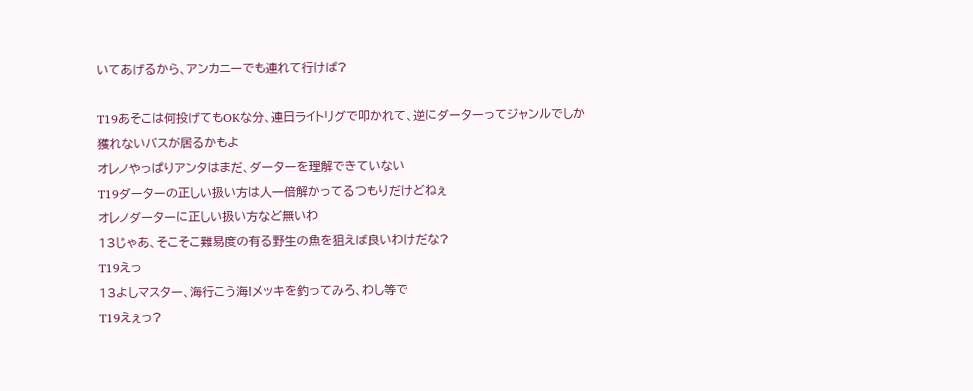いてあげるから、アンカニーでも連れて行けば?

T19あそこは何投げてもOKな分、連日ライトリグで叩かれて、逆にダーターってジャンルでしか獲れないバスが居るかもよ
オレノやっぱりアンタはまだ、ダーターを理解できていない
T19ダーターの正しい扱い方は人一倍解かってるつもりだけどねぇ
オレノダーターに正しい扱い方など無いわ
13じゃあ、そこそこ難易度の有る野生の魚を狙えば良いわけだな?
T19えっ
13よしマスター、海行こう海!メッキを釣ってみろ、わし等で
T19えぇっ?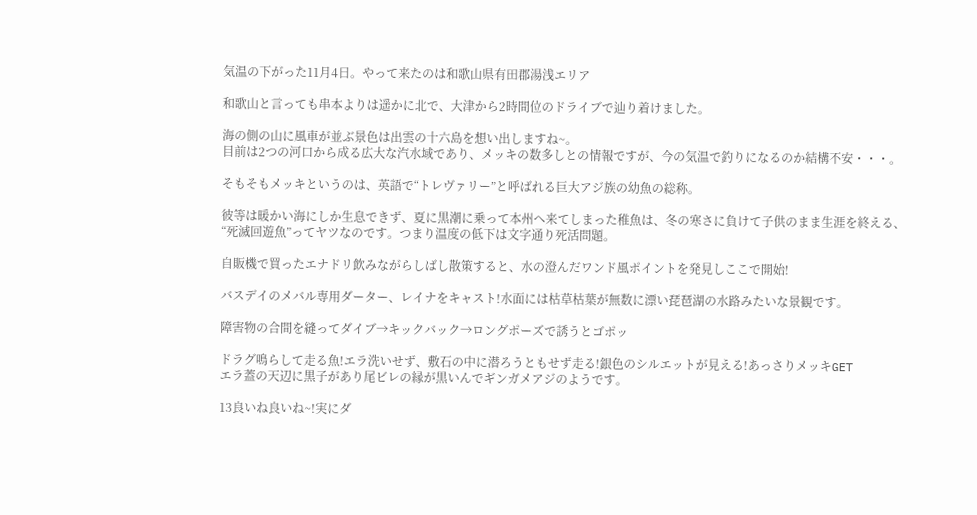気温の下がった11月4日。やって来たのは和歌山県有田郡湯浅エリア

和歌山と言っても串本よりは遥かに北で、大津から2時間位のドライブで辿り着けました。

海の側の山に風車が並ぶ景色は出雲の十六島を想い出しますね~。
目前は2つの河口から成る広大な汽水域であり、メッキの数多しとの情報ですが、今の気温で釣りになるのか結構不安・・・。

そもそもメッキというのは、英語で“トレヴァリー”と呼ばれる巨大アジ族の幼魚の総称。

彼等は暖かい海にしか生息できず、夏に黒潮に乗って本州へ来てしまった稚魚は、冬の寒さに負けて子供のまま生涯を終える、“死滅回遊魚”ってヤツなのです。つまり温度の低下は文字通り死活問題。

自販機で買ったエナドリ飲みながらしばし散策すると、水の澄んだワンド風ポイントを発見しここで開始!

バスデイのメバル専用ダーター、レイナをキャスト!水面には枯草枯葉が無数に漂い琵琶湖の水路みたいな景観です。

障害物の合間を縫ってダイブ→キックバック→ロングポーズで誘うとゴポッ

ドラグ鳴らして走る魚!エラ洗いせず、敷石の中に潜ろうともせず走る!銀色のシルエットが見える!あっさりメッキGET
エラ蓋の天辺に黒子があり尾ビレの縁が黒いんでギンガメアジのようです。

13良いね良いね~!実にダ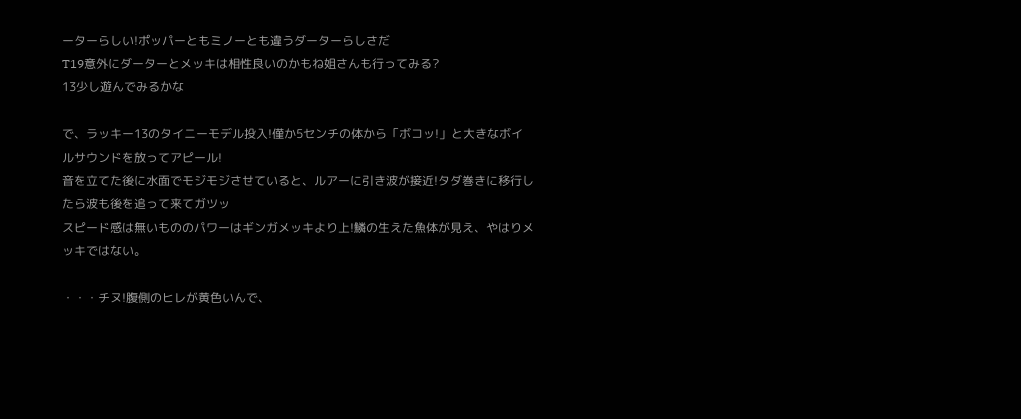ーターらしい!ポッパーともミノーとも違うダーターらしさだ
T19意外にダーターとメッキは相性良いのかもね姐さんも行ってみる?
13少し遊んでみるかな

で、ラッキー13のタイニーモデル投入!僅か5センチの体から「ボコッ!」と大きなボイルサウンドを放ってアピール!
音を立てた後に水面でモジモジさせていると、ルアーに引き波が接近!タダ巻きに移行したら波も後を追って来てガツッ
スピード感は無いもののパワーはギンガメッキより上!鱗の生えた魚体が見え、やはりメッキではない。

・・・チヌ!腹側のヒレが黄色いんで、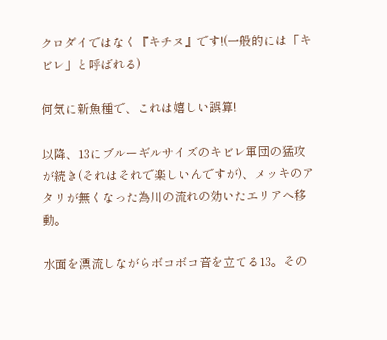クロダイではなく『キチヌ』です!(一般的には「キビレ」と呼ばれる)

何気に新魚種で、これは嬉しい誤算!

以降、13にブルーギルサイズのキビレ軍団の猛攻が続き(それはそれで楽しいんですが)、メッキのアタリが無くなった為川の流れの効いたエリアへ移動。

水面を漂流しながらボコボコ音を立てる13。その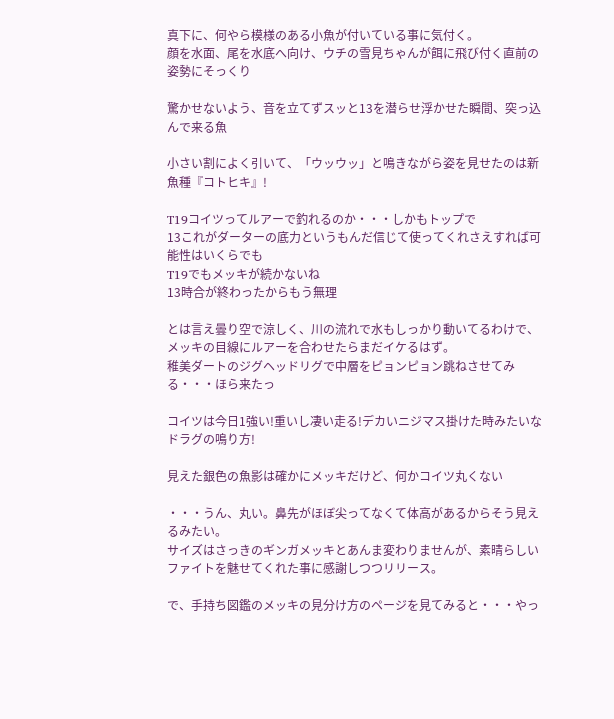真下に、何やら模様のある小魚が付いている事に気付く。
顔を水面、尾を水底へ向け、ウチの雪見ちゃんが餌に飛び付く直前の姿勢にそっくり

驚かせないよう、音を立てずスッと13を潜らせ浮かせた瞬間、突っ込んで来る魚

小さい割によく引いて、「ウッウッ」と鳴きながら姿を見せたのは新魚種『コトヒキ』!

T19コイツってルアーで釣れるのか・・・しかもトップで
13これがダーターの底力というもんだ信じて使ってくれさえすれば可能性はいくらでも
T19でもメッキが続かないね
13時合が終わったからもう無理

とは言え曇り空で涼しく、川の流れで水もしっかり動いてるわけで、メッキの目線にルアーを合わせたらまだイケるはず。
稚美ダートのジグヘッドリグで中層をピョンピョン跳ねさせてみる・・・ほら来たっ

コイツは今日1強い!重いし凄い走る!デカいニジマス掛けた時みたいなドラグの鳴り方!

見えた銀色の魚影は確かにメッキだけど、何かコイツ丸くない

・・・うん、丸い。鼻先がほぼ尖ってなくて体高があるからそう見えるみたい。
サイズはさっきのギンガメッキとあんま変わりませんが、素晴らしいファイトを魅せてくれた事に感謝しつつリリース。

で、手持ち図鑑のメッキの見分け方のページを見てみると・・・やっ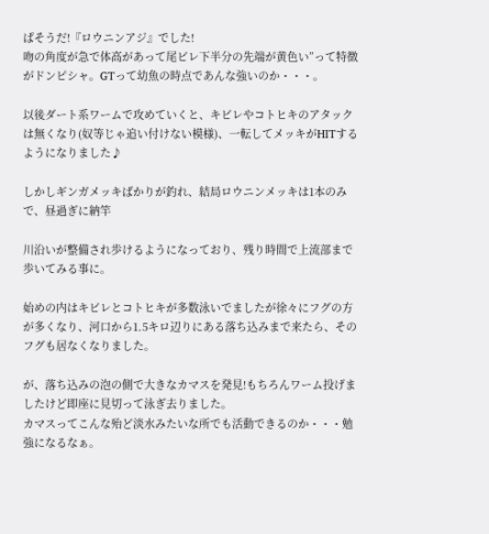ぱそうだ!『ロウニンアジ』でした!
吻の角度が急で体高があって尾ビレ下半分の先端が黄色い”って特徴がドンピシャ。GTって幼魚の時点であんな強いのか・・・。

以後ダート系ワームで攻めていくと、キビレやコトヒキのアタックは無くなり(奴等じゃ追い付けない模様)、一転してメッキがHITするようになりました♪

しかしギンガメッキばかりが釣れ、結局ロウニンメッキは1本のみで、昼過ぎに納竿

川沿いが整備され歩けるようになっており、残り時間で上流部まで歩いてみる事に。

始めの内はキビレとコトヒキが多数泳いでましたが徐々にフグの方が多くなり、河口から1.5キロ辺りにある落ち込みまで来たら、そのフグも居なくなりました。

が、落ち込みの泡の側で大きなカマスを発見!もちろんワーム投げましたけど即座に見切って泳ぎ去りました。
カマスってこんな殆ど淡水みたいな所でも活動できるのか・・・勉強になるなぁ。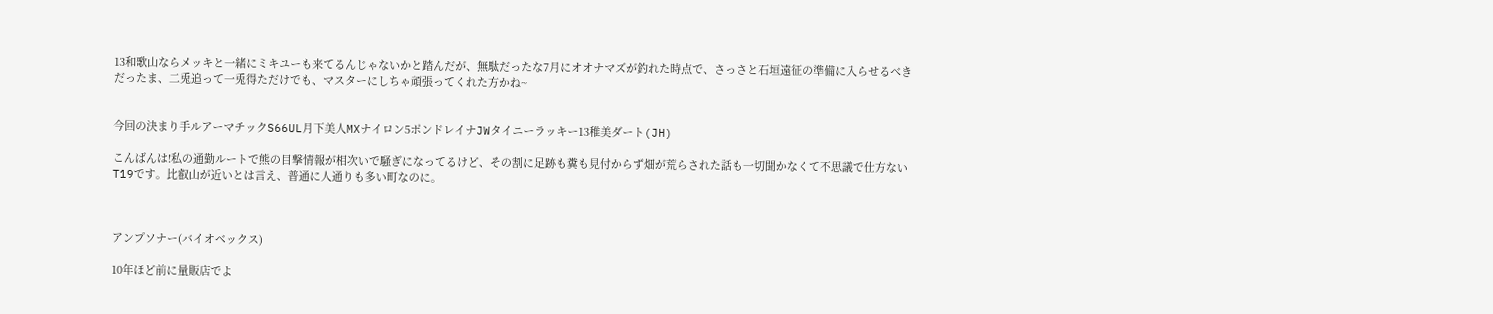13和歌山ならメッキと一緒にミキユーも来てるんじゃないかと踏んだが、無駄だったな7月にオオナマズが釣れた時点で、さっさと石垣遠征の準備に入らせるべきだったま、二兎追って一兎得ただけでも、マスターにしちゃ頑張ってくれた方かね~


今回の決まり手ルアーマチックS66UL月下美人MXナイロン5ポンドレイナJWタイニーラッキー13稚美ダート(JH)

こんばんは!私の通勤ルートで熊の目撃情報が相次いで騒ぎになってるけど、その割に足跡も糞も見付からず畑が荒らされた話も一切聞かなくて不思議で仕方ないT19です。比叡山が近いとは言え、普通に人通りも多い町なのに。



アンプソナー(バイオベックス)

10年ほど前に量販店でよ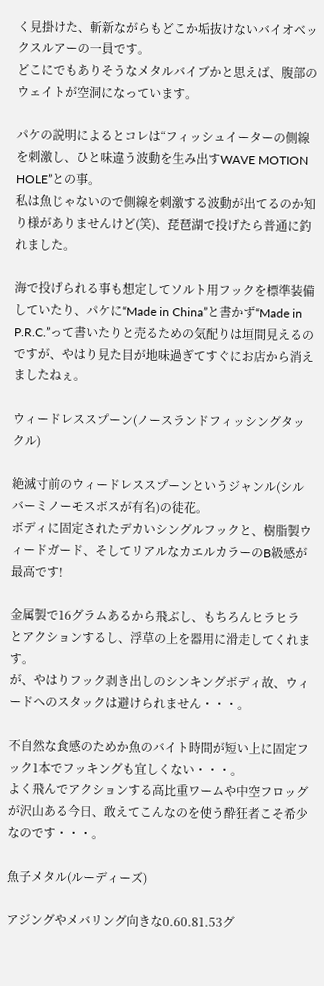く見掛けた、斬新ながらもどこか垢抜けないバイオベックスルアーの一員です。
どこにでもありそうなメタルバイブかと思えば、腹部のウェイトが空洞になっています。

パケの説明によるとコレは“フィッシュイーターの側線を刺激し、ひと味違う波動を生み出すWAVE MOTION HOLE”との事。
私は魚じゃないので側線を刺激する波動が出てるのか知り様がありませんけど(笑)、琵琶湖で投げたら普通に釣れました。

海で投げられる事も想定してソルト用フックを標準装備していたり、パケに“Made in China”と書かず“Made in P.R.C.”って書いたりと売るための気配りは垣間見えるのですが、やはり見た目が地味過ぎてすぐにお店から消えましたねぇ。

ウィードレススプーン(ノースランドフィッシングタックル)

絶滅寸前のウィードレススプーンというジャンル(シルバーミノーモスボスが有名)の徒花。
ボディに固定されたデカいシングルフックと、樹脂製ウィードガード、そしてリアルなカエルカラーのB級感が最高です!

金属製で16グラムあるから飛ぶし、もちろんヒラヒラとアクションするし、浮草の上を器用に滑走してくれます。
が、やはりフック剥き出しのシンキングボディ故、ウィードへのスタックは避けられません・・・。

不自然な食感のためか魚のバイト時間が短い上に固定フック1本でフッキングも宜しくない・・・。
よく飛んでアクションする高比重ワームや中空フロッグが沢山ある今日、敢えてこんなのを使う酔狂者こそ希少なのです・・・。

魚子メタル(ルーディーズ)

アジングやメバリング向きな0.60.81.53グ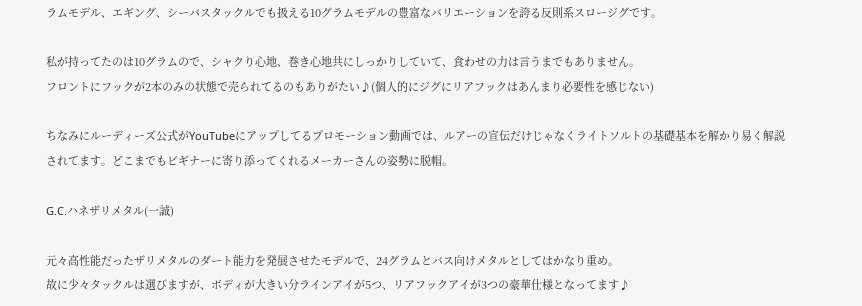ラムモデル、エギング、シーバスタックルでも扱える10グラムモデルの豊富なバリエーションを誇る反則系スロージグです。

私が持ってたのは10グラムので、シャクり心地、巻き心地共にしっかりしていて、食わせの力は言うまでもありません。
フロントにフックが2本のみの状態で売られてるのもありがたい♪(個人的にジグにリアフックはあんまり必要性を感じない)

ちなみにルーディーズ公式がYouTubeにアップしてるプロモーション動画では、ルアーの宣伝だけじゃなくライトソルトの基礎基本を解かり易く解説されてます。どこまでもビギナーに寄り添ってくれるメーカーさんの姿勢に脱帽。

G.C.ハネザリメタル(一誠)

元々高性能だったザリメタルのダート能力を発展させたモデルで、24グラムとバス向けメタルとしてはかなり重め。
故に少々タックルは選びますが、ボディが大きい分ラインアイが5つ、リアフックアイが3つの豪華仕様となってます♪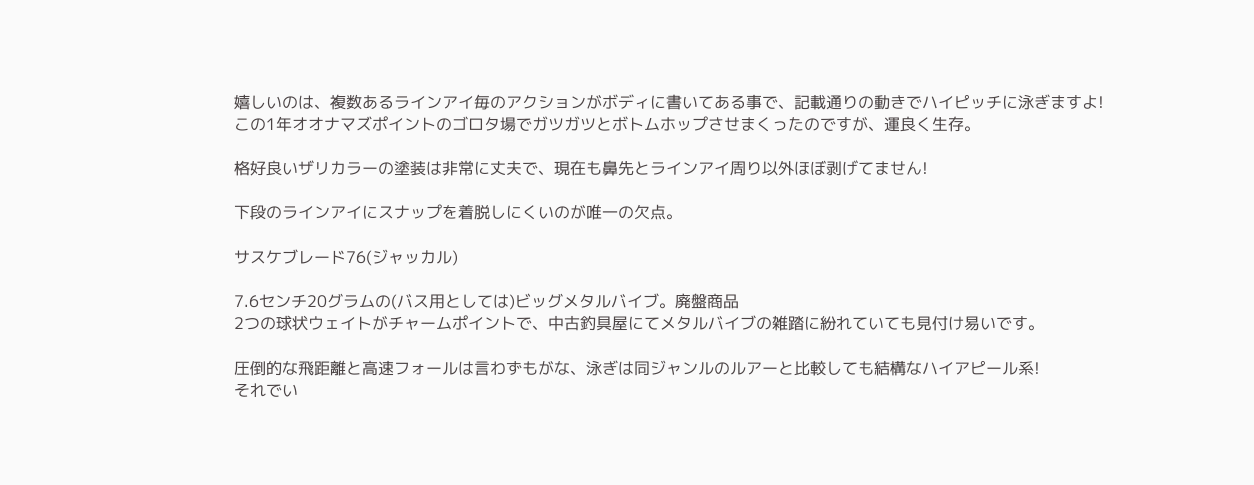嬉しいのは、複数あるラインアイ毎のアクションがボディに書いてある事で、記載通りの動きでハイピッチに泳ぎますよ!
この1年オオナマズポイントのゴロタ場でガツガツとボトムホップさせまくったのですが、運良く生存。

格好良いザリカラーの塗装は非常に丈夫で、現在も鼻先とラインアイ周り以外ほぼ剥げてません!

下段のラインアイにスナップを着脱しにくいのが唯一の欠点。

サスケブレード76(ジャッカル)

7.6センチ20グラムの(バス用としては)ビッグメタルバイブ。廃盤商品
2つの球状ウェイトがチャームポイントで、中古釣具屋にてメタルバイブの雑踏に紛れていても見付け易いです。

圧倒的な飛距離と高速フォールは言わずもがな、泳ぎは同ジャンルのルアーと比較しても結構なハイアピール系!
それでい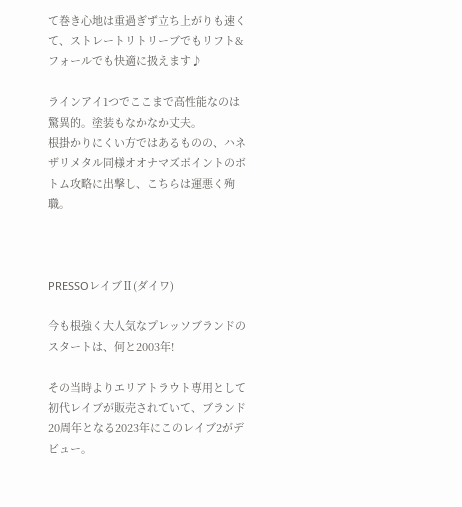て巻き心地は重過ぎず立ち上がりも速くて、ストレートリトリーブでもリフト&フォールでも快適に扱えます♪

ラインアイ1つでここまで高性能なのは驚異的。塗装もなかなか丈夫。
根掛かりにくい方ではあるものの、ハネザリメタル同様オオナマズポイントのボトム攻略に出撃し、こちらは運悪く殉職。



PRESSOレイブⅡ(ダイワ)

今も根強く大人気なプレッソブランドのスタートは、何と2003年!

その当時よりエリアトラウト専用として初代レイブが販売されていて、ブランド20周年となる2023年にこのレイブ2がデビュー。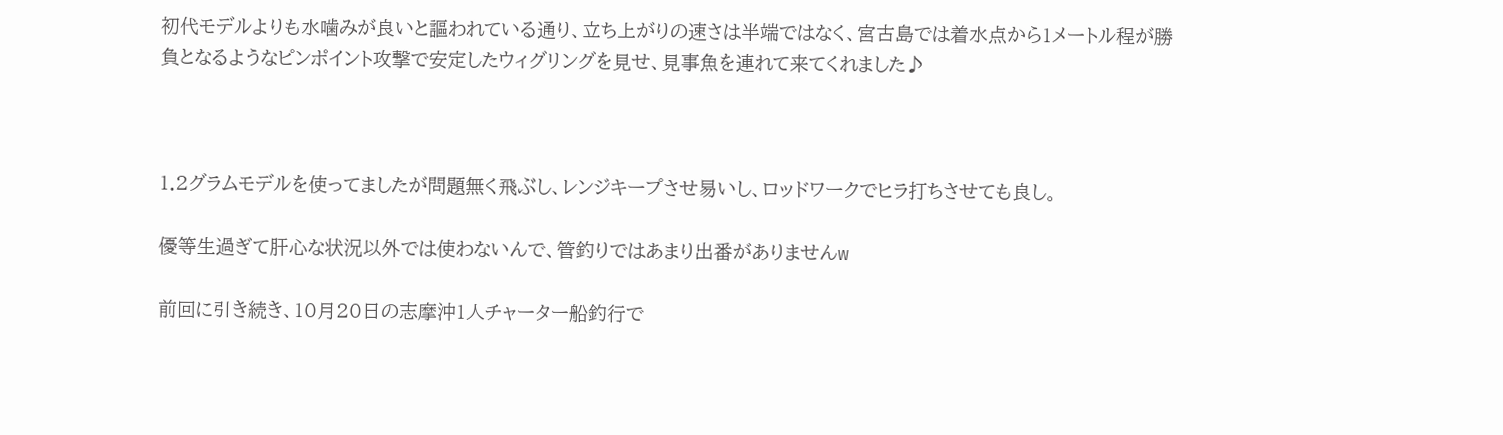初代モデルよりも水噛みが良いと謳われている通り、立ち上がりの速さは半端ではなく、宮古島では着水点から1メートル程が勝負となるようなピンポイント攻撃で安定したウィグリングを見せ、見事魚を連れて来てくれました♪



1.2グラムモデルを使ってましたが問題無く飛ぶし、レンジキープさせ易いし、ロッドワークでヒラ打ちさせても良し。

優等生過ぎて肝心な状況以外では使わないんで、管釣りではあまり出番がありませんw

前回に引き続き、10月20日の志摩沖1人チャーター船釣行で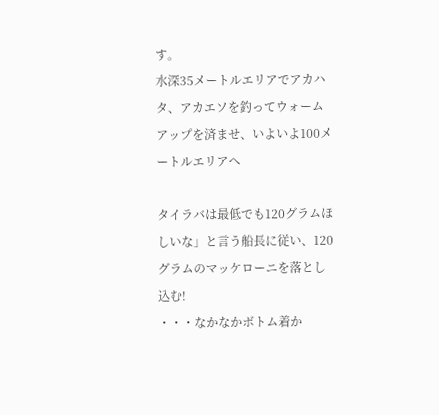す。
水深35メートルエリアでアカハタ、アカエソを釣ってウォームアップを済ませ、いよいよ100メートルエリアへ

タイラバは最低でも120グラムほしいな」と言う船長に従い、120グラムのマッケローニを落とし込む!
・・・なかなかボトム着か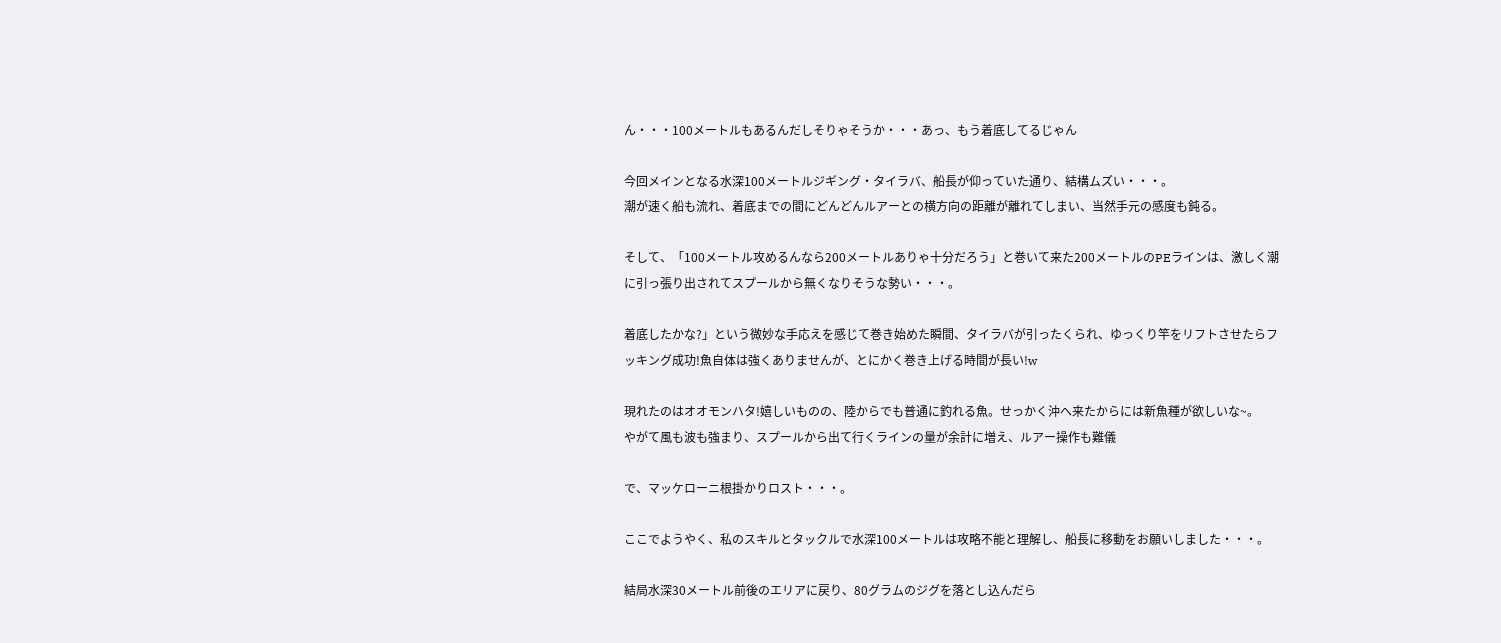ん・・・100メートルもあるんだしそりゃそうか・・・あっ、もう着底してるじゃん

今回メインとなる水深100メートルジギング・タイラバ、船長が仰っていた通り、結構ムズい・・・。
潮が速く船も流れ、着底までの間にどんどんルアーとの横方向の距離が離れてしまい、当然手元の感度も鈍る。

そして、「100メートル攻めるんなら200メートルありゃ十分だろう」と巻いて来た200メートルのPEラインは、激しく潮に引っ張り出されてスプールから無くなりそうな勢い・・・。

着底したかな?」という微妙な手応えを感じて巻き始めた瞬間、タイラバが引ったくられ、ゆっくり竿をリフトさせたらフッキング成功!魚自体は強くありませんが、とにかく巻き上げる時間が長い!w

現れたのはオオモンハタ!嬉しいものの、陸からでも普通に釣れる魚。せっかく沖へ来たからには新魚種が欲しいな~。
やがて風も波も強まり、スプールから出て行くラインの量が余計に増え、ルアー操作も難儀

で、マッケローニ根掛かりロスト・・・。

ここでようやく、私のスキルとタックルで水深100メートルは攻略不能と理解し、船長に移動をお願いしました・・・。

結局水深30メートル前後のエリアに戻り、80グラムのジグを落とし込んだら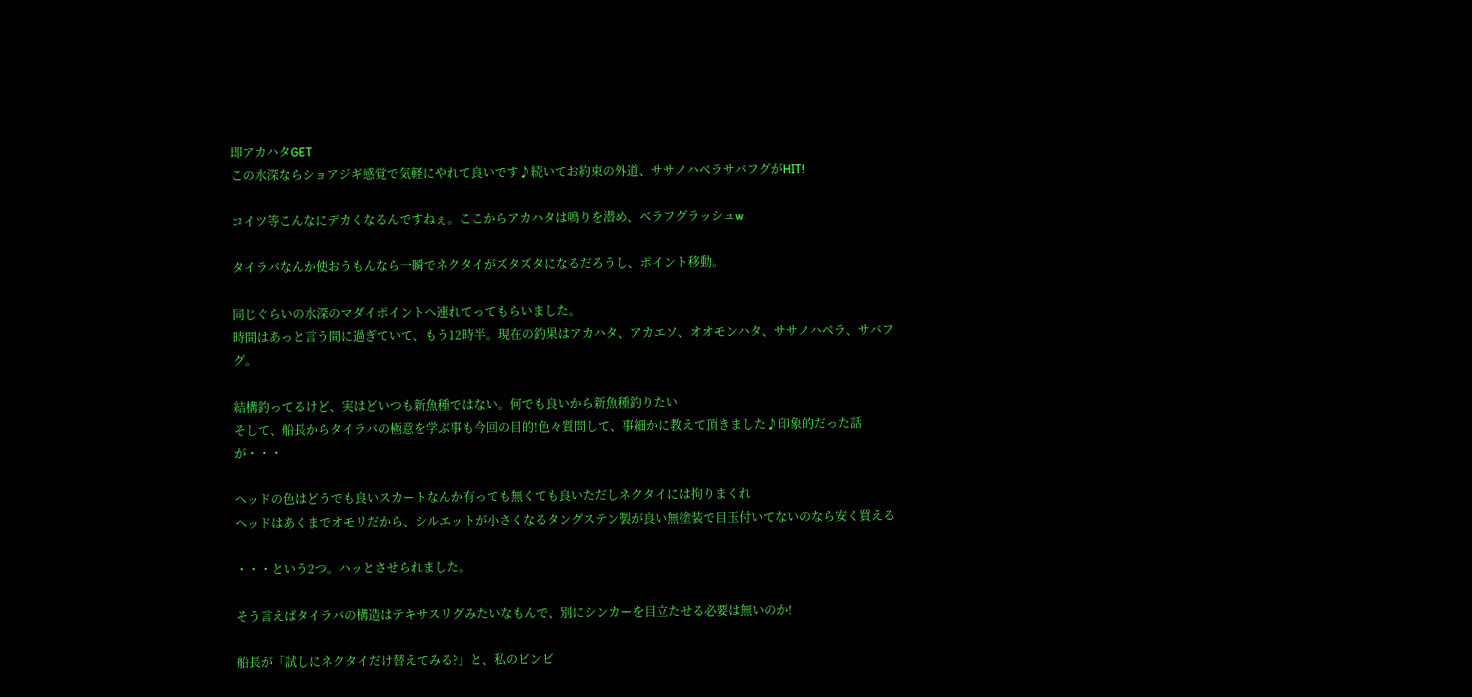即アカハタGET
この水深ならショアジギ感覚で気軽にやれて良いです♪続いてお約束の外道、ササノハベラサバフグがHIT!

コイツ等こんなにデカくなるんですねぇ。ここからアカハタは鳴りを潜め、ベラフグラッシュw

タイラバなんか使おうもんなら一瞬でネクタイがズタズタになるだろうし、ポイント移動。

同じぐらいの水深のマダイポイントへ連れてってもらいました。
時間はあっと言う間に過ぎていて、もう12時半。現在の釣果はアカハタ、アカエソ、オオモンハタ、ササノハベラ、サバフグ。

結構釣ってるけど、実はどいつも新魚種ではない。何でも良いから新魚種釣りたい
そして、船長からタイラバの極意を学ぶ事も今回の目的!色々質問して、事細かに教えて頂きました♪印象的だった話が・・・

ヘッドの色はどうでも良いスカートなんか有っても無くても良いただしネクタイには拘りまくれ
ヘッドはあくまでオモリだから、シルエットが小さくなるタングステン製が良い無塗装で目玉付いてないのなら安く買える

・・・という2つ。ハッとさせられました。

そう言えばタイラバの構造はテキサスリグみたいなもんで、別にシンカーを目立たせる必要は無いのか!

船長が「試しにネクタイだけ替えてみる?」と、私のビンビ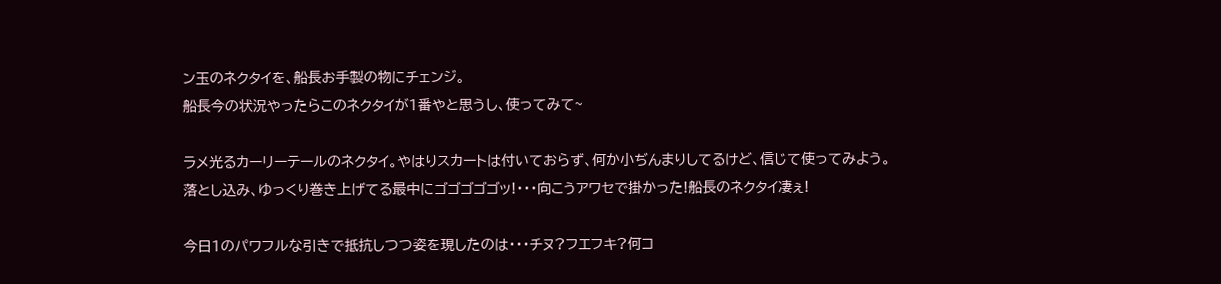ン玉のネクタイを、船長お手製の物にチェンジ。
船長今の状況やったらこのネクタイが1番やと思うし、使ってみて~

ラメ光るカーリーテールのネクタイ。やはりスカートは付いておらず、何か小ぢんまりしてるけど、信じて使ってみよう。
落とし込み、ゆっくり巻き上げてる最中にゴゴゴゴゴッ!・・・向こうアワセで掛かった!船長のネクタイ凄ぇ!

今日1のパワフルな引きで抵抗しつつ姿を現したのは・・・チヌ?フエフキ?何コ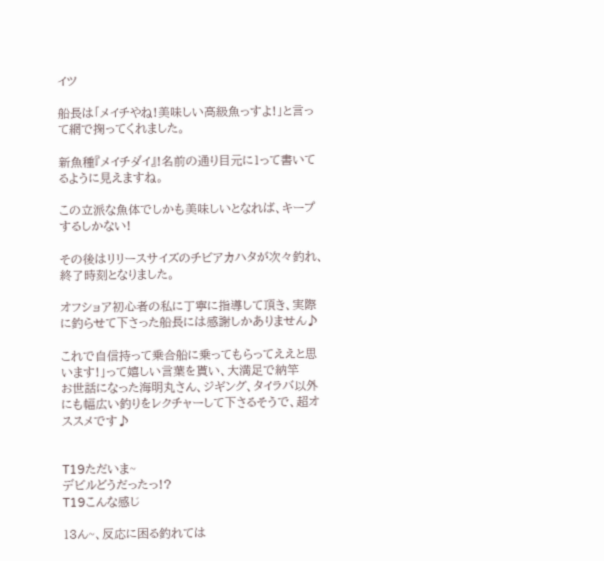イツ

船長は「メイチやね!美味しい高級魚っすよ!」と言って網で掬ってくれました。

新魚種『メイチダイ』!名前の通り目元に1って書いてるように見えますね。

この立派な魚体でしかも美味しいとなれば、キープするしかない!

その後はリリースサイズのチビアカハタが次々釣れ、終了時刻となりました。

オフショア初心者の私に丁寧に指導して頂き、実際に釣らせて下さった船長には感謝しかありません♪

これで自信持って乗合船に乗ってもらってええと思います!」って嬉しい言葉を貰い、大満足で納竿
お世話になった海明丸さん、ジギング、タイラバ以外にも幅広い釣りをレクチャーして下さるそうで、超オススメです♪


T19ただいま~
デビルどうだったっ!?
T19こんな感じ

13ん~、反応に困る釣れては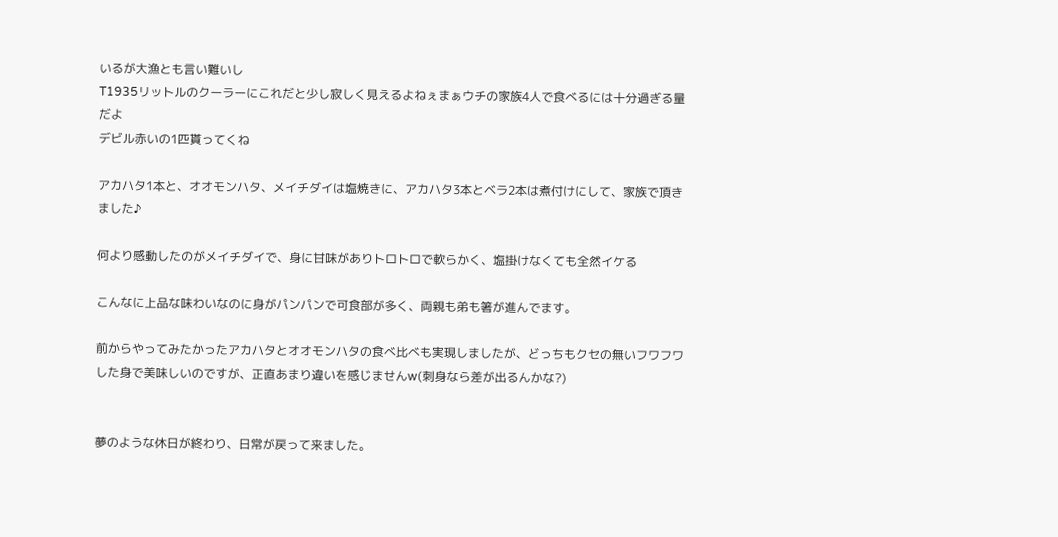いるが大漁とも言い難いし
T1935リットルのクーラーにこれだと少し寂しく見えるよねぇまぁウチの家族4人で食べるには十分過ぎる量だよ
デビル赤いの1匹貰ってくね

アカハタ1本と、オオモンハタ、メイチダイは塩焼きに、アカハタ3本とベラ2本は煮付けにして、家族で頂きました♪

何より感動したのがメイチダイで、身に甘味がありトロトロで軟らかく、塩掛けなくても全然イケる

こんなに上品な味わいなのに身がパンパンで可食部が多く、両親も弟も箸が進んでます。

前からやってみたかったアカハタとオオモンハタの食べ比べも実現しましたが、どっちもクセの無いフワフワした身で美味しいのですが、正直あまり違いを感じませんw(刺身なら差が出るんかな?)


夢のような休日が終わり、日常が戻って来ました。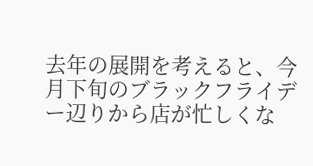去年の展開を考えると、今月下旬のブラックフライデー辺りから店が忙しくな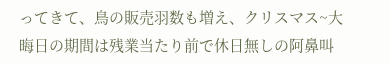ってきて、鳥の販売羽数も増え、クリスマス~大晦日の期間は残業当たり前で休日無しの阿鼻叫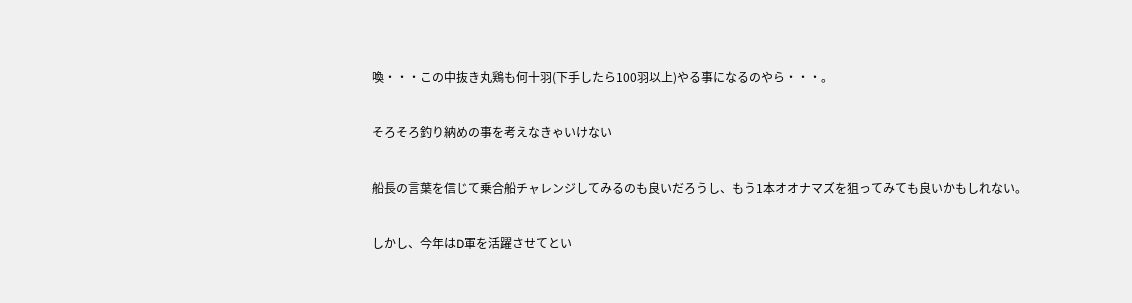喚・・・この中抜き丸鶏も何十羽(下手したら100羽以上)やる事になるのやら・・・。

そろそろ釣り納めの事を考えなきゃいけない

船長の言葉を信じて乗合船チャレンジしてみるのも良いだろうし、もう1本オオナマズを狙ってみても良いかもしれない。

しかし、今年はD軍を活躍させてとい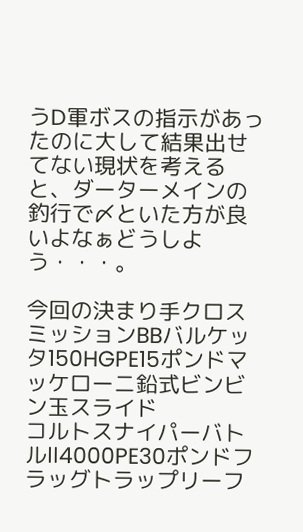うD軍ボスの指示があったのに大して結果出せてない現状を考えると、ダーターメインの釣行で〆といた方が良いよなぁどうしよう・・・。

今回の決まり手クロスミッションBBバルケッタ150HGPE15ポンドマッケローニ鉛式ビンビン玉スライド
コルトスナイパーバトルⅡ4000PE30ポンドフラッグトラップリーフ